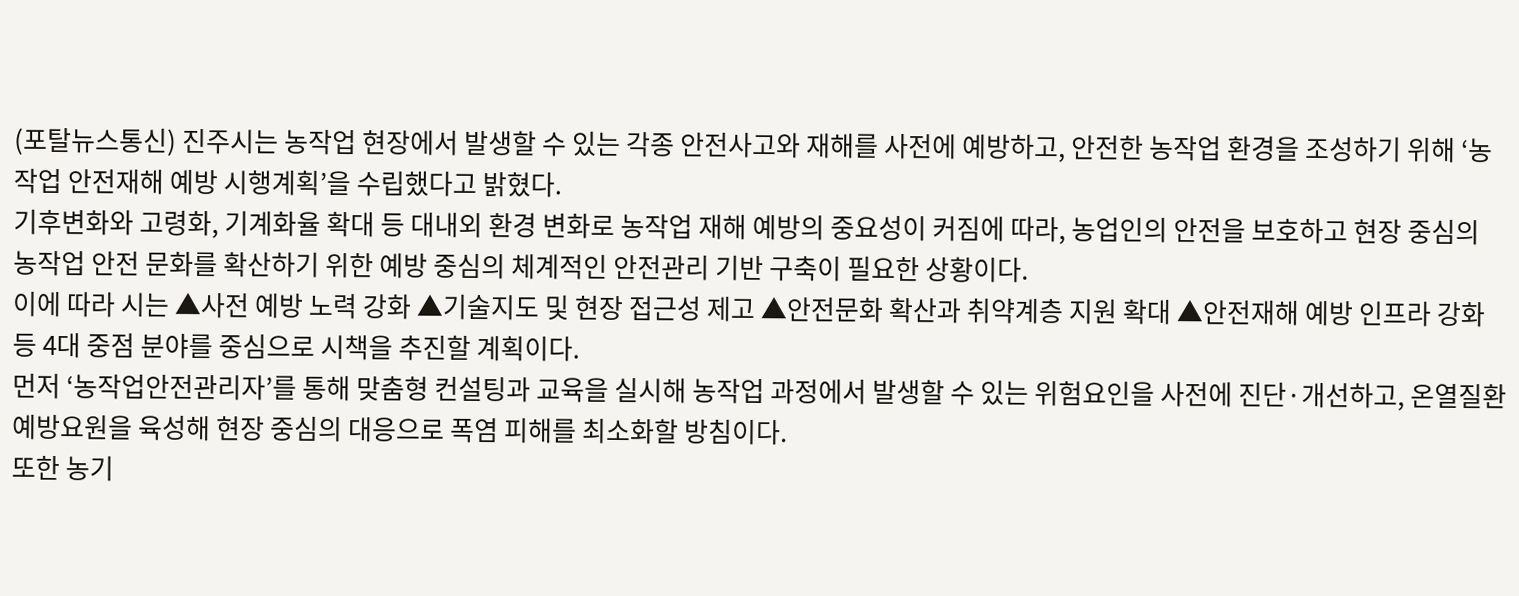(포탈뉴스통신) 진주시는 농작업 현장에서 발생할 수 있는 각종 안전사고와 재해를 사전에 예방하고, 안전한 농작업 환경을 조성하기 위해 ‘농작업 안전재해 예방 시행계획’을 수립했다고 밝혔다.
기후변화와 고령화, 기계화율 확대 등 대내외 환경 변화로 농작업 재해 예방의 중요성이 커짐에 따라, 농업인의 안전을 보호하고 현장 중심의 농작업 안전 문화를 확산하기 위한 예방 중심의 체계적인 안전관리 기반 구축이 필요한 상황이다.
이에 따라 시는 ▲사전 예방 노력 강화 ▲기술지도 및 현장 접근성 제고 ▲안전문화 확산과 취약계층 지원 확대 ▲안전재해 예방 인프라 강화 등 4대 중점 분야를 중심으로 시책을 추진할 계획이다.
먼저 ‘농작업안전관리자’를 통해 맞춤형 컨설팅과 교육을 실시해 농작업 과정에서 발생할 수 있는 위험요인을 사전에 진단·개선하고, 온열질환 예방요원을 육성해 현장 중심의 대응으로 폭염 피해를 최소화할 방침이다.
또한 농기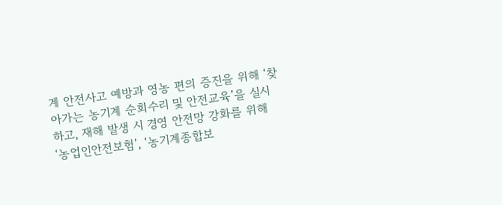계 안전사고 예방과 영농 편의 증진을 위해 ‘찾아가는 농기계 순회수리 및 안전교육’을 실시하고, 재해 발생 시 경영 안전망 강화를 위해 ‘농업인안전보험’, ‘농기계종합보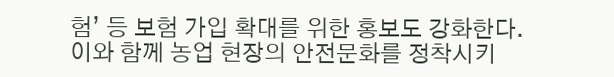험’ 등 보험 가입 확대를 위한 홍보도 강화한다.
이와 함께 농업 현장의 안전문화를 정착시키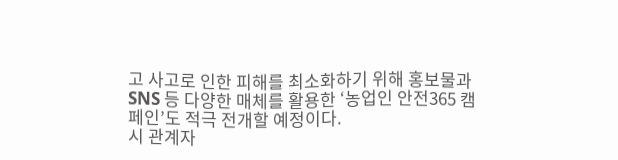고 사고로 인한 피해를 최소화하기 위해 홍보물과 SNS 등 다양한 매체를 활용한 ‘농업인 안전365 캠페인’도 적극 전개할 예정이다.
시 관계자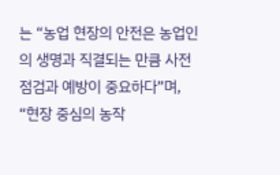는 “농업 현장의 안전은 농업인의 생명과 직결되는 만큼 사전 점검과 예방이 중요하다”며, “현장 중심의 농작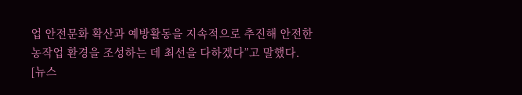업 안전문화 확산과 예방활동을 지속적으로 추진해 안전한 농작업 환경을 조성하는 데 최선을 다하겠다”고 말했다.
[뉴스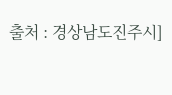출처 : 경상남도진주시]